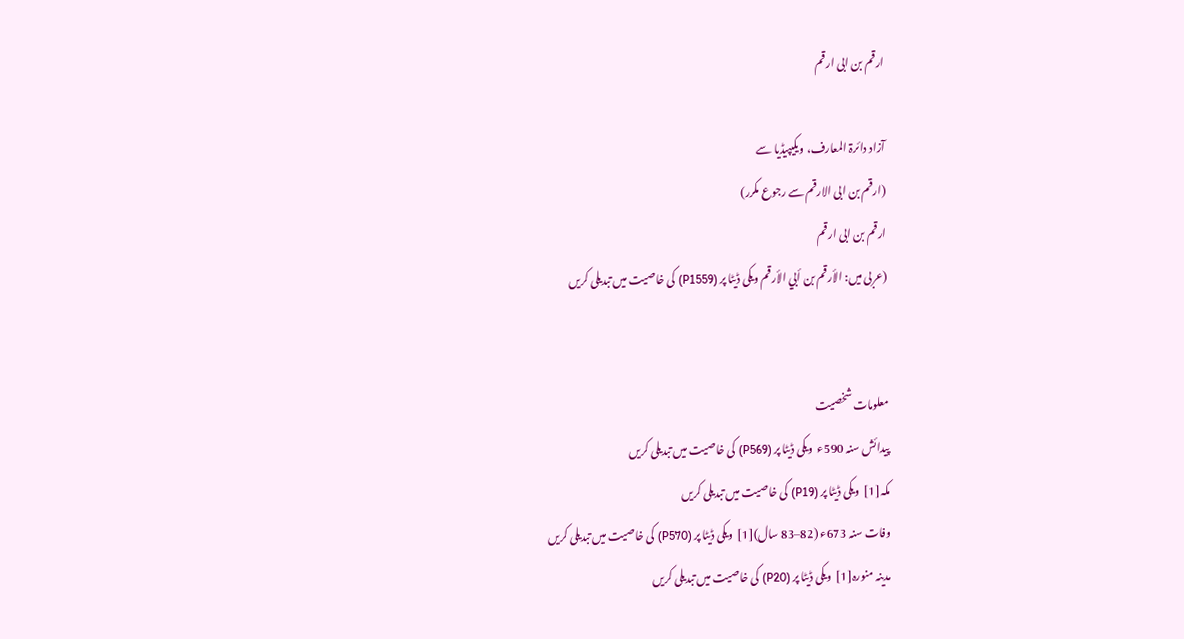ارقم بن ابی ارقم

آزاد دائرۃ المعارف، ویکیپیڈیا سے
(ارقم بن ابی الارقم سے رجوع مکرر)
ارقم بن ابی ارقم
(عربی میں: الأرقم بن أبي الأرقم ویکی ڈیٹا پر (P1559) کی خاصیت میں تبدیلی کریں


معلومات شخصیت
پیدائش سنہ 590ء  ویکی ڈیٹا پر (P569) کی خاصیت میں تبدیلی کریں
مکہ[1]  ویکی ڈیٹا پر (P19) کی خاصیت میں تبدیلی کریں
وفات سنہ 673ء (82–83 سال)[1]  ویکی ڈیٹا پر (P570) کی خاصیت میں تبدیلی کریں
مدینہ منورہ[1]  ویکی ڈیٹا پر (P20) کی خاصیت میں تبدیلی کریں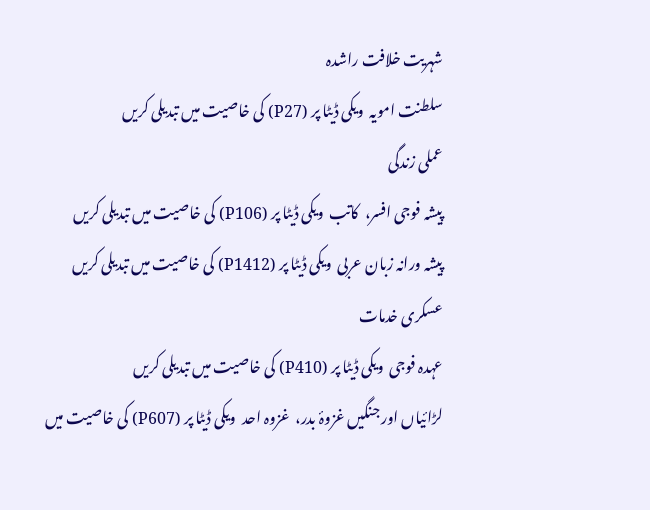شہریت خلافت راشدہ
سلطنت امویہ  ویکی ڈیٹا پر (P27) کی خاصیت میں تبدیلی کریں
عملی زندگی
پیشہ فوجی افسر،  کاتب  ویکی ڈیٹا پر (P106) کی خاصیت میں تبدیلی کریں
پیشہ ورانہ زبان عربی  ویکی ڈیٹا پر (P1412) کی خاصیت میں تبدیلی کریں
عسکری خدمات
عہدہ فوجی  ویکی ڈیٹا پر (P410) کی خاصیت میں تبدیلی کریں
لڑائیاں اور جنگیں غزوۂ بدر،  غزوہ احد  ویکی ڈیٹا پر (P607) کی خاصیت میں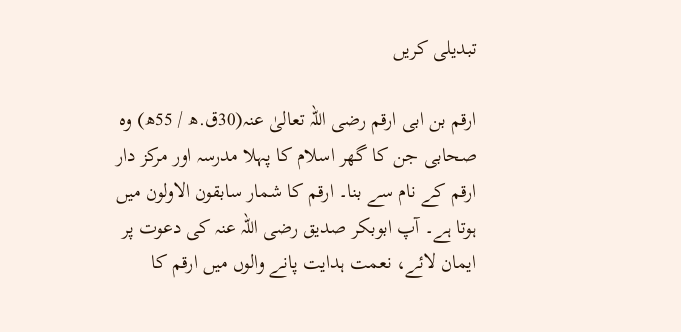تبدیلی کریں

ارقم بن ابی ارقم رضی اللہ تعالیٰ عنہ(30ق.ھ / 55ھ) وہ صحابی جن کا گھر اسلام کا پہلا مدرسہ اور مرکز دار ارقم کے نام سے بنا۔ ارقم کا شمار سابقون الاولون میں ہوتا ہے۔ آپ ابوبکر صدیق رضی اللہ عنہ کی دعوت پر ایمان لائے، نعمت ہدایت پانے والوں میں ارقم کا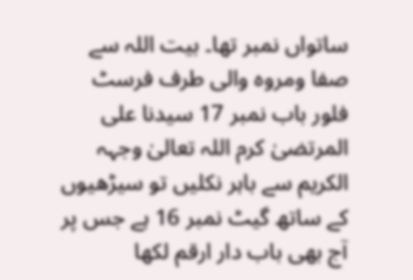ساتواں نمبر تھا۔ بیت اللہ سے صفا ومروہ والی طرف فرسٹ فلور باب نمبر 17 سیدنا علی المرتضیٰ کرم اللہ تعالیٰ وجہہ الکریم سے باہر نکلیں تو سیڑھیوں کے ساتھ گیٹ نمبر 16 ہے جس پر آج بھی باب دار ارقم لکھا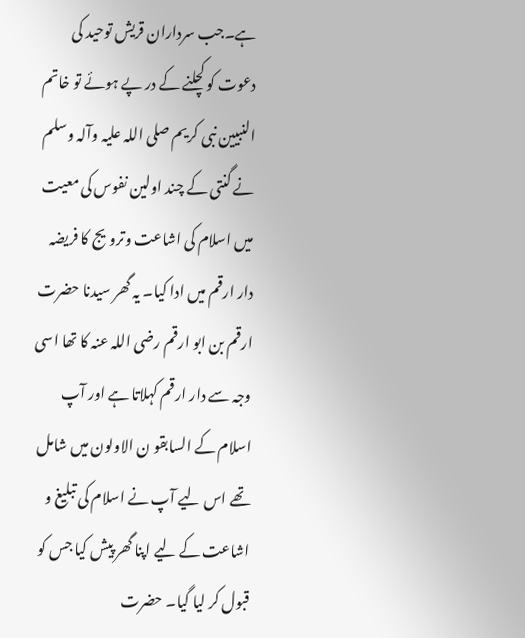ہے۔جب سرداران قریش توحید کی دعوت کو کچلنے کے در پے ہوئے تو خاتم النبیین نبی کریم صلی اللہ علیہ وآلہ وسلم نے گنتی کے چند اولین نفوس کی معیت میں اسلام کی اشاعت وترویج کا فریضہ دار ارقم میں ادا کیا۔ یہ گھر سیدنا حضرت ارقم بن ابو ارقم رضی اللہ عنہ کا تھا اسی وجہ سے دار ارقم کہلاتا ہے اور آپ اسلام کے السابقو ن الاولون میں شامل تھے اس لیے آپ نے اسلام کی تبلیغ و اشاعت کے لیے اپنا گھر پیش کیا جس کو قبول کر لیا گیا۔ حضرت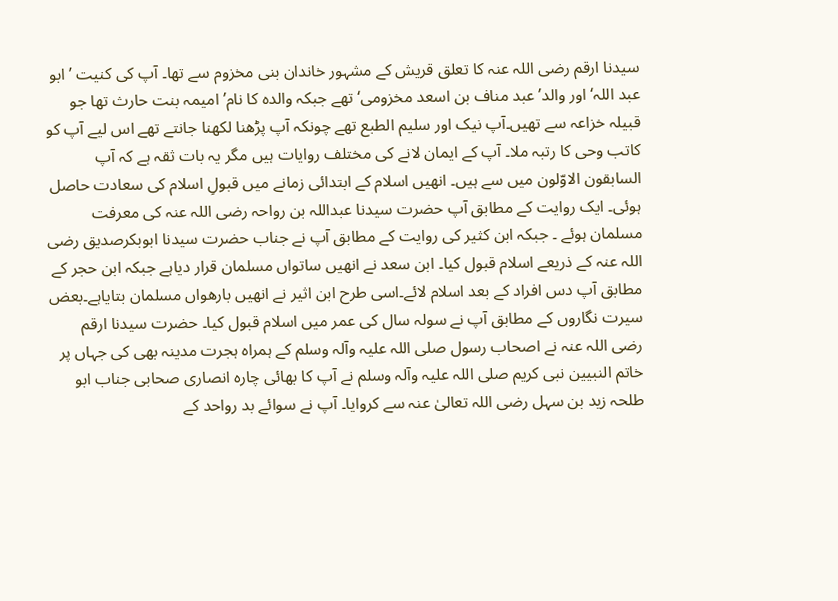سیدنا ارقم رضی اللہ عنہ کا تعلق قریش کے مشہور خاندان بنی مخزوم سے تھا۔ آپ کی کنیت ’ابو عبد اللہ‘ اور والد’عبد مناف بن اسعد مخزومی‘ تھے جبکہ والدہ کا نام’ امیمہ بنت حارث تھا جو قبیلہ خزاعہ سے تھیں۔آپ نیک اور سلیم الطبع تھے چونکہ آپ پڑھنا لکھنا جانتے تھے اس لیے آپ کو کاتب وحی کا رتبہ ملا۔ آپ کے ایمان لانے کی مختلف روایات ہیں مگر یہ بات ثقہ ہے کہ آپ السابقون الاوّلون میں سے ہیں۔ انھیں اسلام کے ابتدائی زمانے میں قبولِ اسلام کی سعادت حاصل ہوئی۔ ایک روایت کے مطابق آپ حضرت سیدنا عبداللہ بن رواحہ رضی اللہ عنہ کی معرفت مسلمان ہوئے ۔ جبکہ ابن کثیر کی روایت کے مطابق آپ نے جناب حضرت سیدنا ابوبکرصدیق رضی اللہ عنہ کے ذریعے اسلام قبول کیا۔ ابن سعد نے انھیں ساتواں مسلمان قرار دیاہے جبکہ ابن حجر کے مطابق آپ دس افراد کے بعد اسلام لائے۔اسی طرح ابن اثیر نے انھیں بارھواں مسلمان بتایاہے۔بعض سیرت نگاروں کے مطابق آپ نے سولہ سال کی عمر میں اسلام قبول کیا۔ حضرت سیدنا ارقم رضی اللہ عنہ نے اصحاب رسول صلی اللہ علیہ وآلہ وسلم کے ہمراہ ہجرت مدینہ بھی کی جہاں پر خاتم النبیین نبی کریم صلی اللہ علیہ وآلہ وسلم نے آپ کا بھائی چارہ انصاری صحابی جناب ابو طلحہ زید بن سہل رضی اللہ تعالیٰ عنہ سے کروایا۔ آپ نے سوائے بد رواحد کے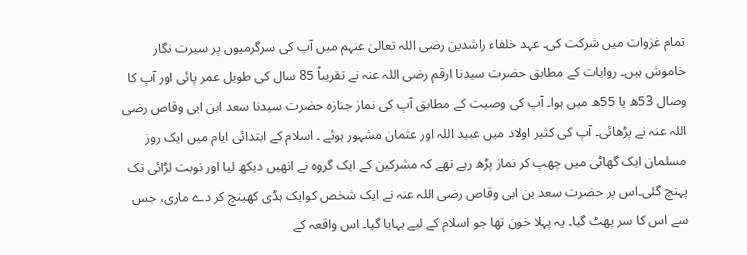تمام غزوات میں شرکت کی۔ عہد خلفاء راشدین رضی اللہ تعالیٰ عنہم میں آپ کی سرگرمیوں پر سیرت نگار خاموش ہیں۔ روایات کے مطابق حضرت سیدنا ارقم رضی اللہ عنہ نے تقریباً 85 سال کی طویل عمر پائی اور آپ کا وصال 53ھ یا 55ھ میں ہوا۔ آپ کی وصیت کے مطابق آپ کی نماز جنازہ حضرت سیدنا سعد ابن ابی وقاص رضی اللہ عنہ نے پڑھائی۔ آپ کی کثیر اولاد میں عبید اللہ اور عثمان مشہور ہوئے ۔ اسلام کے ابتدائی ایام میں ایک روز مسلمان ایک گھاٹی میں چھپ کر نماز پڑھ رہے تھے کہ مشرکین کے ایک گروہ نے انھیں دیکھ لیا اور نوبت لڑائی تک پہنچ گئی۔اس پر حضرت سعد بن ابی وقاص رضی اللہ عنہ نے ایک شخص کوایک ہڈی کھینچ کر دے ماری، جس سے اس کا سر پھٹ گیا۔ یہ پہلا خون تھا جو اسلام کے لیے بہایا گیا۔ اس واقعہ کے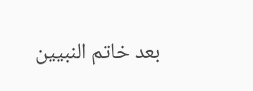بعد خاتم النبیین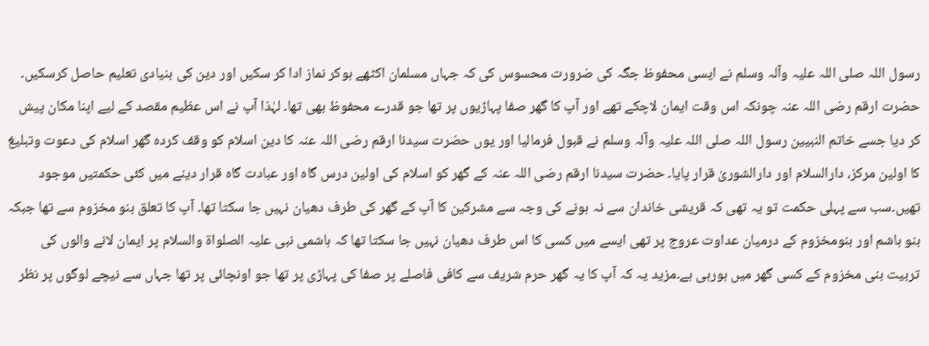رسول اللہ صلی اللہ علیہ وآلہ وسلم نے ایسی محفوظ جگہ کی ضرورت محسوس کی کہ جہاں مسلمان اکٹھے ہوکر نماز ادا کر سکیں اور دین کی بنیادی تعلیم حاصل کرسکیں۔ حضرت ارقم رضی اللہ عنہ چونکہ اس وقت ایمان لاچکے تھے اور آپ کا گھر صفا پہاڑیوں پر تھا جو قدرے محفوظ بھی تھا۔ لہٰذا آپ نے اس عظیم مقصد کے لیے اپنا مکان پیش کر دیا جسے خاتم النبیین رسول اللہ صلی اللہ علیہ وآلہ وسلم نے قبول فرمالیا اور یوں حضرت سیدنا ارقم رضی اللہ عنہ کا دین اسلام کو وقف کردہ گھر اسلام کی دعوت وتبلیغ کا اولین مرکز، دارالسلام اور دارالشوریٰ قرار پایا۔ حضرت سیدنا ارقم رضی اللہ عنہ کے گھر کو اسلام کی اولین درس گاہ اور عبادت گاہ قرار دینے میں کئی حکمتیں موجود تھیں۔سب سے پہلی حکمت تو یہ تھی کہ قریشی خاندان سے نہ ہونے کی وجہ سے مشرکین کا آپ کے گھر کی طرف دھیان نہیں جا سکتا تھا۔ آپ کا تعلق بنو مخزوم سے تھا جبکہ بنو ہاشم اور بنومخزوم کے درمیان عداوت عروج پر تھی ایسے میں کسی کا اس طرف دھیان نہیں جا سکتا تھا کہ ہاشمی نبی علیہ الصلواۃ والسلام پر ایمان لانے والوں کی تربیت بنی مخزوم کے کسی گھر میں ہورہی ہے۔مزید یہ کہ آپ کا یہ گھر حرم شریف سے کافی فاصلے پر صفا کی پہاڑی پر تھا جو اونچائی پر تھا جہاں سے نیچے لوگوں پر نظر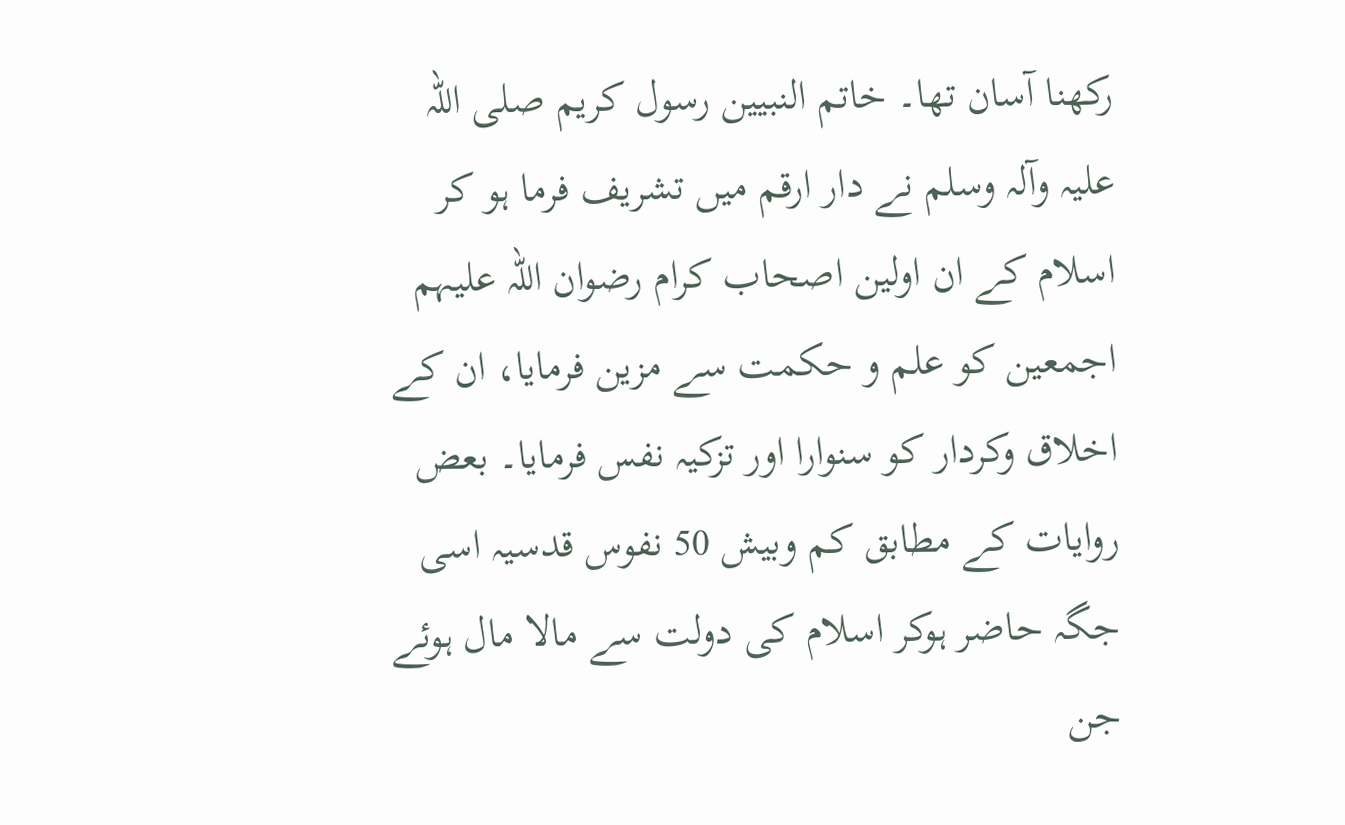رکھنا آسان تھا۔ خاتم النبیین رسول کریم صلی اللہ علیہ وآلہ وسلم نے دار ارقم میں تشریف فرما ہو کر اسلام کے ان اولین اصحاب کرام رضوان اللہ علیہم اجمعین کو علم و حکمت سے مزین فرمایا، ان کے اخلاق وکردار کو سنوارا اور تزکیہ نفس فرمایا۔ بعض روایات کے مطابق کم وبیش 50 نفوس قدسیہ اسی جگہ حاضر ہوکر اسلام کی دولت سے مالا مال ہوئے جن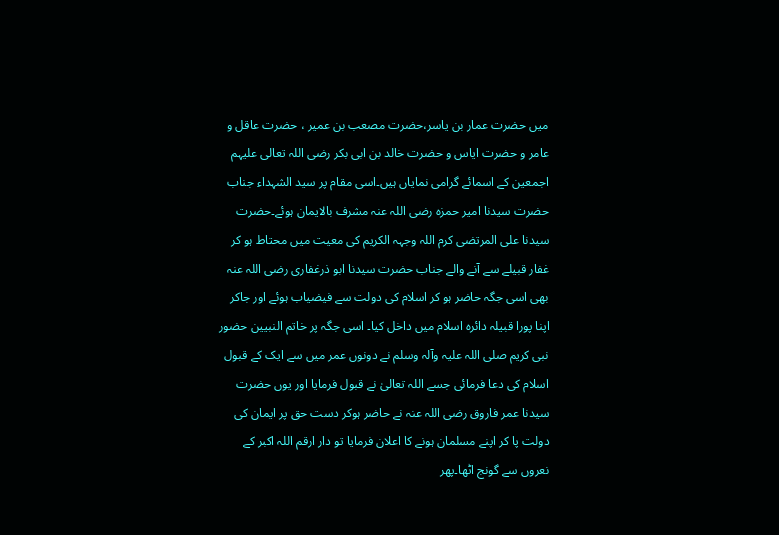میں حضرت عمار بن یاسر،حضرت مصعب بن عمیر ، حضرت عاقل و عامر و حضرت ایاس و حضرت خالد بن ابی بکر رضی اللہ تعالی علیہم اجمعین کے اسمائے گرامی نمایاں ہیں۔اسی مقام پر سید الشہداء جناب حضرت سیدنا امیر حمزہ رضی اللہ عنہ مشرف بالایمان ہوئے۔حضرت سیدنا علی المرتضی کرم اللہ وجہہ الکریم کی معیت میں محتاط ہو کر غفار قبیلے سے آنے والے جناب حضرت سیدنا ابو ذرغفاری رضی اللہ عنہ بھی اسی جگہ حاضر ہو کر اسلام کی دولت سے فیضیاب ہوئے اور جاکر اپنا پورا قبیلہ دائرہ اسلام میں داخل کیا۔ اسی جگہ پر خاتم النبیین حضور نبی کریم صلی اللہ علیہ وآلہ وسلم نے دونوں عمر میں سے ایک کے قبول اسلام کی دعا فرمائی جسے اللہ تعالیٰ نے قبول فرمایا اور یوں حضرت سیدنا عمر فاروق رضی اللہ عنہ نے حاضر ہوکر دست حق پر ایمان کی دولت پا کر اپنے مسلمان ہونے کا اعلان فرمایا تو دار ارقم اللہ اکبر کے نعروں سے گونج اٹھا۔پھر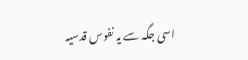اسی جگہ سے یہ نفوس قدسیہ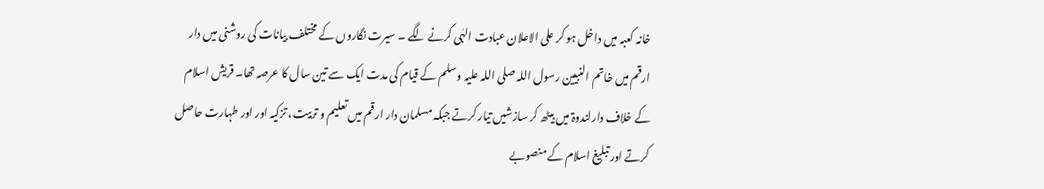خانہ کعبہ میں داخل ہو کر علی الاعلان عبادت الہٰی کرنے لگے ۔ سیرت نگاروں کے مختلف بیانات کی روشنی میں دار ارقم میں خاتم النبیین رسول اللہ صلی اللہ علیہ وسلم کے قیام کی مدت ایک سے تین سال کا عرصہ تھا۔ قریش اسلام کے خلاف دارلندوۃ میں بیٹھ کر سازشیں تیار کرتے جبکہ مسلمان دار ارقم میں تعلیم و تربیت، تزکیہ اور اور طہارت حاصل کرتے اور تبلیغ اسلام کے منصوبے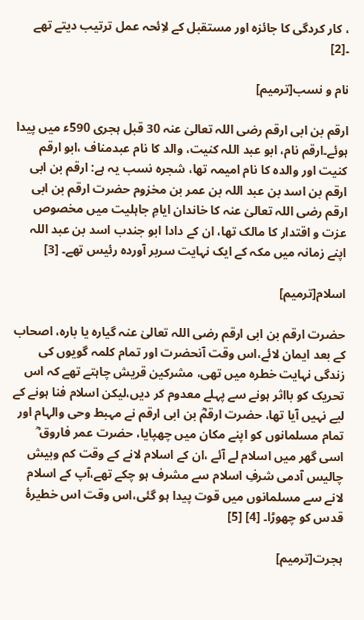، کار کردگی کا جائزہ اور مستقبل کے لاِئحہ عمل ترتیب دیتے تھے ۔[2]

نام و نسب[ترمیم]

ارقم بن ابی ارقم رضی اللہ تعالیٰ عنہ 30 قبل ہجری 590ء میں پیدا ہوئے۔ارقم نام، ابو عبد اللہ کنیت، والد کا نام عبدمناف ،ابو ارقم کنیت اور والدہ کا نام امیمہ تھا، شجرہ نسب یہ ہے: ارقم بن ابی ارقم بن اسد بن عبد اللہ بن عمر بن مخزوم حضرت ارقم بن ابی ارقم رضی اللہ تعالیٰ عنہ کا خاندان ایامِ جاہلیت میں مخصوص عزت و اقتدار کا مالک تھا، ان کے دادا ابو جندب اسد بن عبد اللہ اپنے زمانہ میں مکہ کے ایک نہایت سربر آوردہ رئیس تھے۔ [3]

اسلام[ترمیم]

حضرت ارقم بن ابی ارقم رضی اللہ تعالیٰ عنہ گیارہ یا بارہ، اصحاب کے بعد ایمان لائے،اس وقت آنحضرت اور تمام کلمہ گویوں کی زندگی نہایت خطرہ میں تھی، مشرکین قریش چاہتے تھے کہ اس تحریک کو بااثر ہونے سے پہلے معدوم کر دیں،لیکن اسلام فنا ہونے کے لیے نہیں آیا تھا، حضرت ارقمؓ بن ابی ارقم نے مہبط وحی والہام اور تمام مسلمانوں کو اپنے مکان میں چھپایا، حضرت عمر فاروق ؓ اسی گھر میں اسلام لے آئے ،ان کے اسلام لانے کے وقت کم وبیش چالیس آدمی شرفِ اسلام سے مشرف ہو چکے تھے،آپ کے اسلام لانے سے مسلمانوں میں قوت پیدا ہو گئی،اس وقت اس خطیرۂ قدس کو چھوڑا۔ [4] [5]

ہجرت[ترمیم]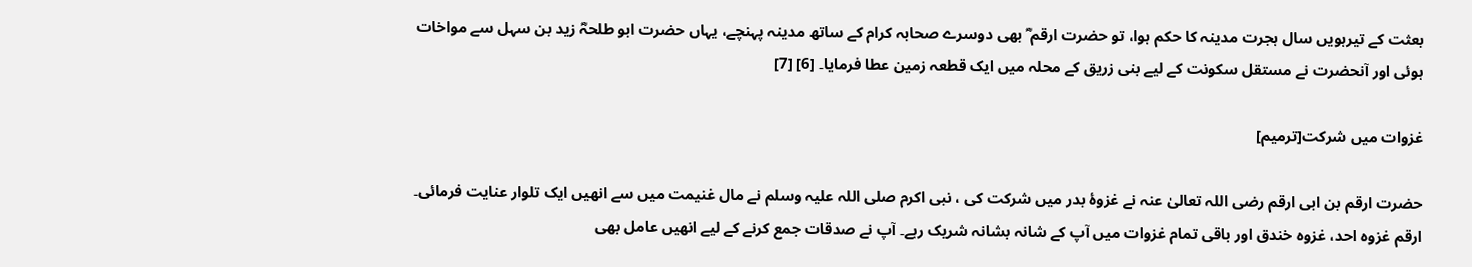بعثت کے تیرہویں سال ہجرت مدینہ کا حکم ہوا، تو حضرت ارقم ؓ بھی دوسرے صحابہ کرام کے ساتھ مدینہ پہنچے، یہاں حضرت ابو طلحہؓ زید بن سہل سے مواخات ہوئی اور آنحضرت نے مستقل سکونت کے لیے بنی زریق کے محلہ میں ایک قطعہ زمین عطا فرمایا۔ [6] [7]

غزوات میں شرکت[ترمیم]

حضرت ارقم بن ابی ارقم رضی اللہ تعالیٰ عنہ نے غزوۂ بدر میں شرکت کی ، نبی اکرم صلی اللہ علیہ وسلم نے مال غنیمت میں سے انھیں ایک تلوار عنایت فرمائی۔ ارقم غزوہ احد، غزوہ خندق اور باقی تمام غزوات میں آپ کے شانہ بشانہ شریک رہے۔ آپ نے صدقات جمع کرنے کے لیے انھیں عامل بھی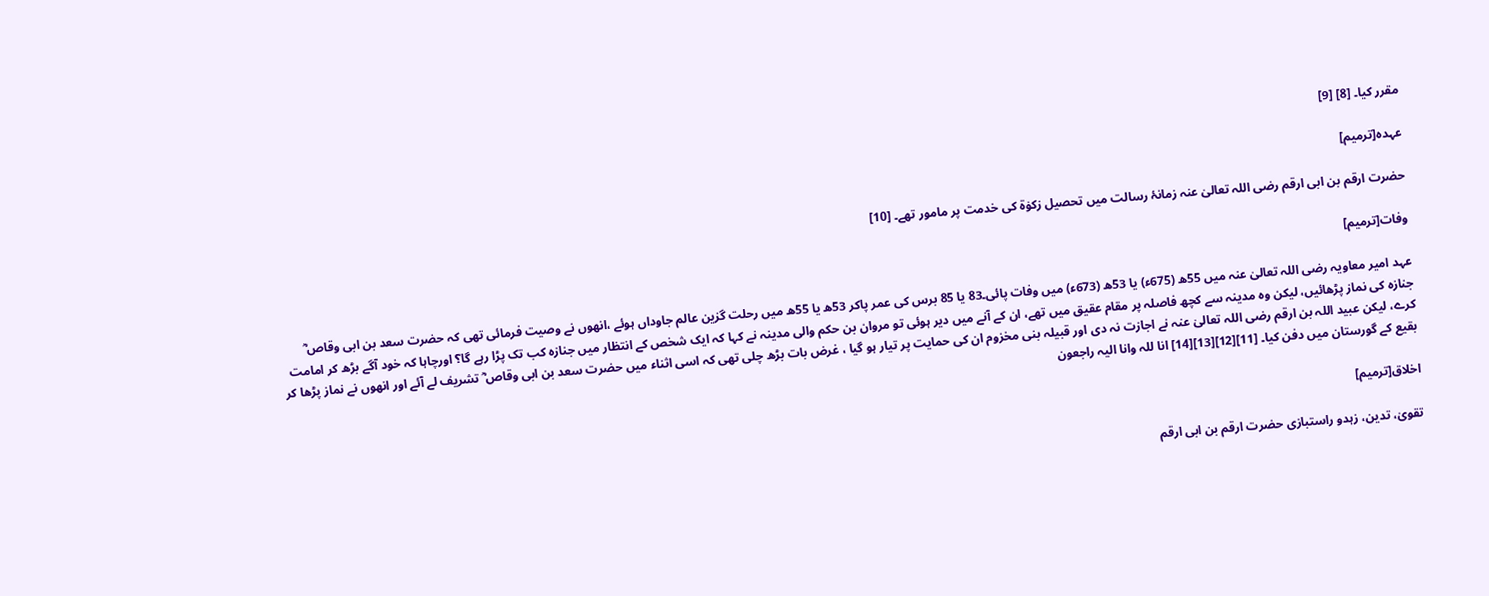مقرر کیا۔ [8] [9]

عہدہ[ترمیم]

حضرت ارقم بن ابی ارقم رضی اللہ تعالیٰ عنہ زمانۂ رسالت میں تحصیل زکوٰۃ کی خدمت پر مامور تھے۔ [10]

وفات[ترمیم]

عہد امیر معاویہ رضی اللہ تعالیٰ عنہ میں 55ھ (675ء) یا 53ھ (673ء) میں وفات پائی۔83 یا 85 برس کی عمر پاکر 53ھ یا 55ھ میں رحلت گزین عالم جاوداں ہوئے ،انھوں نے وصیت فرمائی تھی کہ حضرت سعد بن ابی وقاص ؓ جنازہ کی نماز پڑھائیں، لیکن وہ مدینہ سے کچھ فاصلہ پر مقام عقیق میں تھے، ان کے آنے میں دیر ہوئی تو مروان بن حکم والی مدینہ نے کہا کہ ایک شخص کے انتظار میں جنازہ کب تک پڑا رہے گا؟ اورچاہا کہ خود آگے بڑھ کر امامت کرے، لیکن عبید اللہ بن ارقم رضی اللہ تعالیٰ عنہ نے اجازت نہ دی اور قبیلہ بنی مخزوم ان کی حمایت پر تیار ہو گیا ، غرض بات بڑھ چلی تھی کہ اسی اثناء میں حضرت سعد بن ابی وقاص ؓ تشریف لے آئے اور انھوں نے نماز پڑھا کر بقیع کے گورستان میں دفن کیا۔ [11][12][13][14] انا للہ وانا الیہ راجعون

اخلاق[ترمیم]

تقویٰ، تدین، زہدو راستبازی حضرت ارقم بن ابی ارقم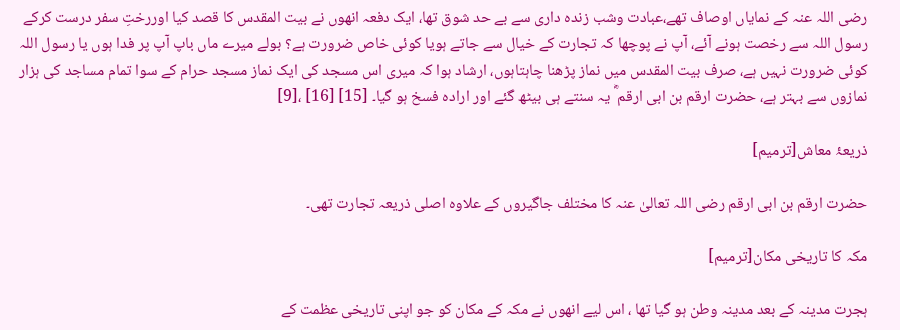رضی اللہ عنہ کے نمایاں اوصاف تھے،عبادت وشب زندہ داری سے بے حد شوق تھا، ایک دفعہ انھوں نے بیت المقدس کا قصد کیا اوررختِ سفر درست کرکے رسول اللہ سے رخصت ہونے آئے، آپ نے پوچھا کہ تجارت کے خیال سے جاتے ہویا کوئی خاص ضرورت ہے؟ بولے میرے ماں باپ آپ پر فدا ہوں یا رسول اللہ کوئی ضرورت نہیں ہے، صرف بیت المقدس میں نماز پڑھنا چاہتاہوں، ارشاد ہوا کہ میری اس مسجد کی ایک نماز مسجد حرام کے سوا تمام مساجد کی ہزار نمازوں سے بہتر ہے، حضرت ارقم بن ابی ارقم ؓ یہ سنتے ہی بیٹھ گئے اور ارادہ فسخ ہو گیا۔ [15] [16] ،[9]

ذریعۂ معاش[ترمیم]

حضرت ارقم بن ابی ارقم رضی اللہ تعالیٰ عنہ کا مختلف جاگیروں کے علاوہ اصلی ذریعہ تجارت تھی۔

مکہ کا تاریخی مکان[ترمیم]

ہجرت مدینہ کے بعد مدینہ وطن ہو گیا تھا ، اس لیے انھوں نے مکہ کے مکان کو جو اپنی تاریخی عظمت کے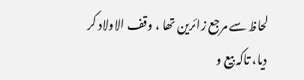لحاظ سے مرجع زائرین تھا ، وقف الاولاد کر دیا، تاکہ بیع و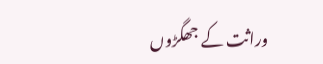وراثت کے جھگڑوں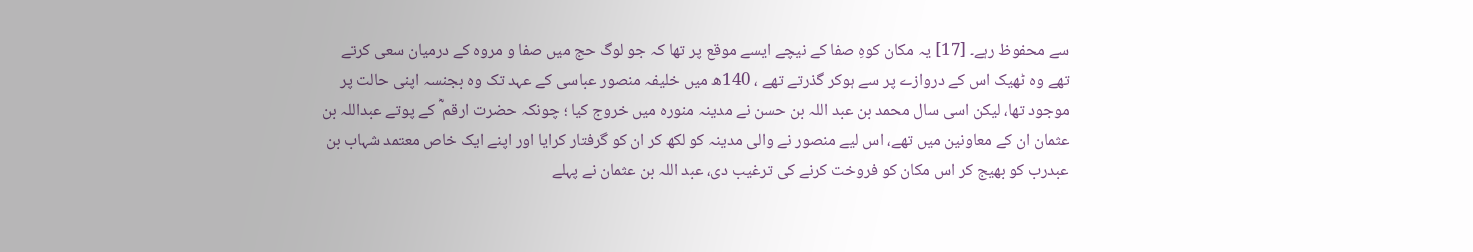سے محفوظ رہے۔ [17] یہ مکان کوہِ صفا کے نیچے ایسے موقع پر تھا کہ جو لوگ حج میں صفا و مروہ کے درمیان سعی کرتے تھے وہ ٹھیک اس کے دروازے پر سے ہوکر گذرتے تھے ، 140ھ میں خلیفہ منصور عباسی کے عہد تک وہ بجنسہ اپنی حالت پر موجود تھا، لیکن اسی سال محمد بن عبد اللہ بن حسن نے مدینہ منورہ میں خروج کیا ؛ چونکہ حضرت ارقم ؓ کے پوتے عبداللہ بن عثمان ان کے معاونین میں تھے، اس لیے منصور نے والی مدینہ کو لکھ کر ان کو گرفتار کرایا اور اپنے ایک خاص معتمد شہاب بن عبدرب کو بھیج کر اس مکان کو فروخت کرنے کی ترغیب دی، عبد اللہ بن عثمان نے پہلے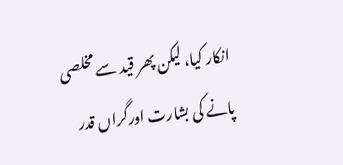انکار کیا، لیکن پھر قید سے مخلصی پانے کی بشارت اورگراں قدر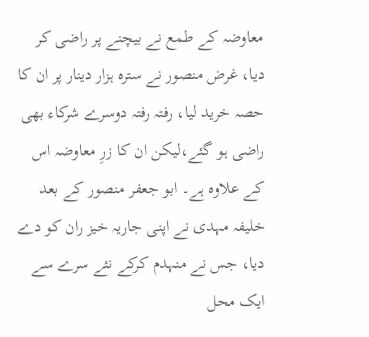معاوضہ کے طمع نے بیچنے پر راضی کر دیا، غرض منصور نے سترہ ہزار دینار پر ان کا حصہ خرید لیا، رفتہ رفتہ دوسرے شرکاء بھی راضی ہو گئے،لیکن ان کا زرِ معاوضہ اس کے علاوہ ہے۔ ابو جعفر منصور کے بعد خلیفہ مہدی نے اپنی جاریہ خیز ران کو دے دیا، جس نے منہدم کرکے نئے سرے سے ایک محل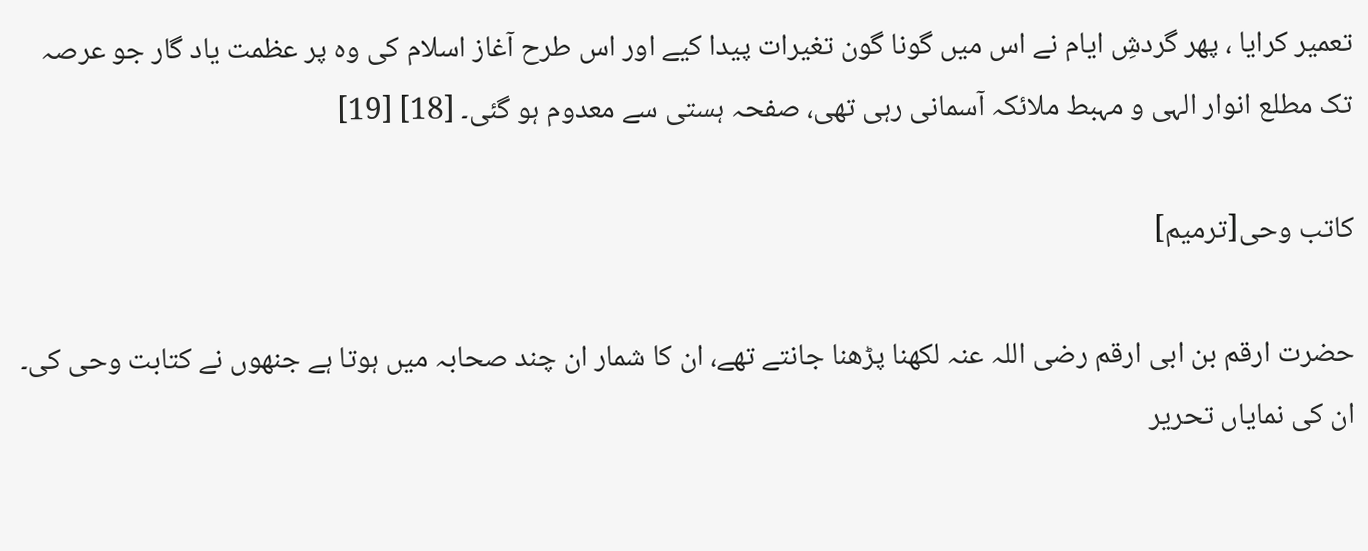تعمیر کرایا ، پھر گردشِ ایام نے اس میں گونا گون تغیرات پیدا کیے اور اس طرح آغاز اسلام کی وہ پر عظمت یاد گار جو عرصہ تک مطلع انوار الہی و مہبط ملائکہ آسمانی رہی تھی، صفحہ ہستی سے معدوم ہو گئی۔ [18] [19]

کاتب وحی[ترمیم]

حضرت ارقم بن ابی ارقم رضی اللہ عنہ لکھنا پڑھنا جانتے تھے، ان کا شمار ان چند صحابہ میں ہوتا ہے جنھوں نے کتابت وحی کی۔ ان کی نمایاں تحریر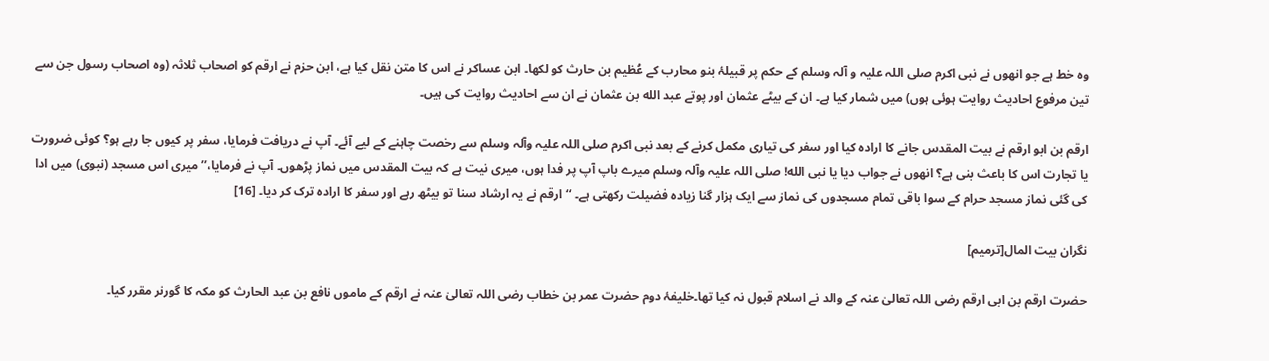وہ خط ہے جو انھوں نے نبی اکرم صلی اللہ علیہ و آلہ وسلم کے حکم پر قبیلۂ بنو محارب کے عُظیم بن حارث کو لکھا۔ ابن عساکر نے اس کا متن نقل کیا ہے، ابن حزم نے ارقم کو اصحاب ثلاثہ (وہ اصحاب رسول جن سے تین مرفوع احادیث روایت ہوئی ہوں) میں شمار کیا ہے۔ ان کے بیٹے عثمان اور پوتے عبد الله بن عثمان نے ان سے احادیث روایت کی ہیں۔

ارقم بن ابو ارقم نے بیت المقدس جانے کا ارادہ کیا اور سفر کی تیاری مکمل کرنے کے بعد نبی اکرم صلی اللہ علیہ وآلہ وسلم سے رخصت چاہنے کے لیے آئے۔ آپ نے دریافت فرمایا، سفر پر کیوں جا رہے ہو؟ کوئی ضرورت یا تجارت اس کا باعث بنی ہے؟ انھوں نے جواب دیا یا نبی الله! صلی اللہ علیہ وآلہ وسلم میرے باپ آپ پر فدا ہوں، میری نیت ہے کہ بیت المقدس میں نماز پڑھوں۔ آپ نے فرمایا،’’میری اس مسجد (نبوی) میں ادا کی گئی نماز مسجد حرام کے سوا باقی تمام مسجدوں کی نماز سے ایک ہزار گنا زیادہ فضیلت رکھتی ہے۔ ‘‘ارقم نے یہ ارشاد سنا تو بیٹھ رہے اور سفر کا ارادہ ترک کر دیا۔ [16]

نگران بیت المال[ترمیم]

حضرت ارقم بن ابی ارقم رضی اللہ تعالیٰ عنہ کے والد نے اسلام قبول نہ کیا تھا۔خلیفۂ دوم حضرت عمر بن خطاب رضی اللہ تعالیٰ عنہ نے ارقم کے ماموں نافع بن عبد الحارث کو مکہ کا گورنر مقرر کیا۔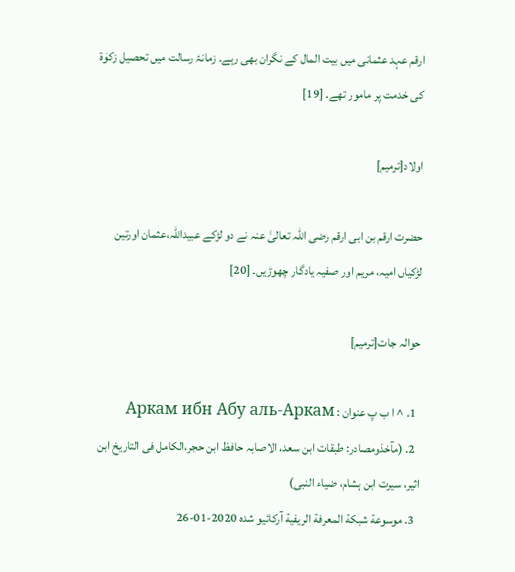ارقم عہد عثمانی میں بیت المال کے نگران بھی رہے۔ زمانۂ رسالت میں تحصیل زکوٰۃ کی خدمت پر مامور تھے۔ [19]

اولاد[ترمیم]

حضرت ارقم بن ابی ارقم رضی اللہ تعالیٰ عنہ نے دو لڑکے عبیداللہ،عثمان اورتین لڑکیاں امیہ، مریم اور صفیہ یادگار چھوڑیں۔ [20]

حوالہ جات[ترمیم]

  1. ^ ا ب پ عنوان : Аркам ибн Абу аль-Аркам
  2. (مآخذومصادر: طبقات ابن سعد، الاصابہ حافظ ابن حجر،الکامل فی التاریخ ابن اثیر، سیرت ابن ہشام، ضیاء النبی)
  3. موسوعة شبكة المعرفة الريفية آرکائیو شدہ 2020-01-26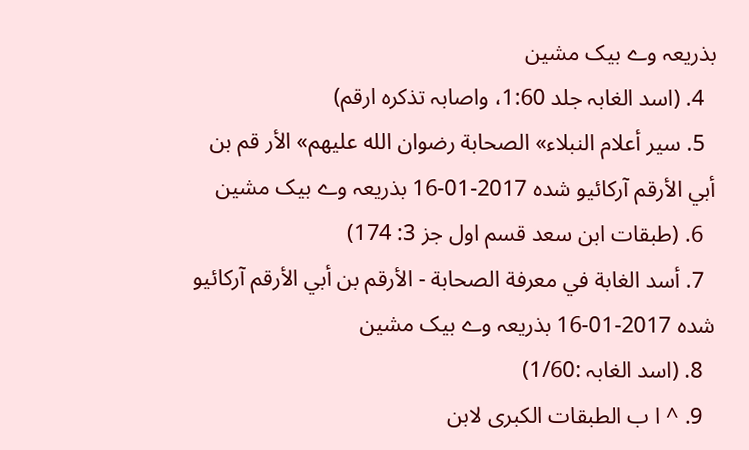بذریعہ وے بیک مشین
  4. (اسد الغابہ جلد 1:60، واصابہ تذکرہ ارقم)
  5. سير أعلام النبلاء» الصحابة رضوان الله عليهم» الأر قم بن أبي الأرقم آرکائیو شدہ 2017-01-16 بذریعہ وے بیک مشین
  6. (طبقات ابن سعد قسم اول جز 3: 174)
  7. أسد الغابة في معرفة الصحابة - الأرقم بن أبي الأرقم آرکائیو شدہ 2017-01-16 بذریعہ وے بیک مشین
  8. (اسد الغابہ :1/60)
  9. ^ ا ب الطبقات الكبرى لابن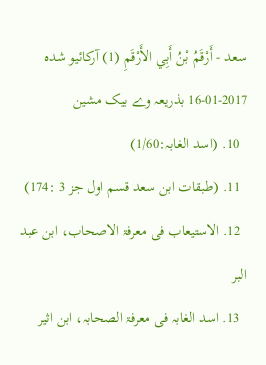سعد - أَرْقَمُ بْنُ أَبِي الأَرْقَمِ (1) آرکائیو شدہ 2017-01-16 بذریعہ وے بیک مشین
  10. (اسد الغابہ:1/60)
  11. (طبقات ابن سعد قسم اول جز 3 :174)
  12. الاستیعاب فی معرفۃ الاصحاب، ابن عبد البر
  13. اسد الغابہ فی معرفۃ الصحابہ، ابن اثیر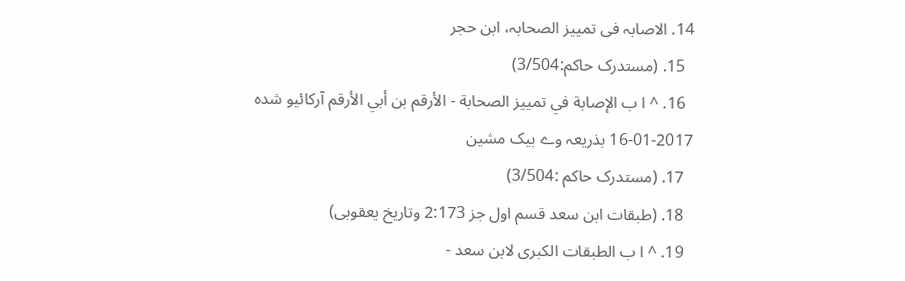14. الاصابہ فی تمییز الصحابہ، ابن حجر
  15. (مستدرک حاکم:3/504)
  16. ^ ا ب الإصابة في تمييز الصحابة - الأرقم بن أبي الأرقم آرکائیو شدہ 2017-01-16 بذریعہ وے بیک مشین
  17. (مستدرک حاکم :3/504)
  18. (طبقات ابن سعد قسم اول جز 2:173 وتاریخ یعقوبی)
  19. ^ ا ب الطبقات الكبرى لابن سعد -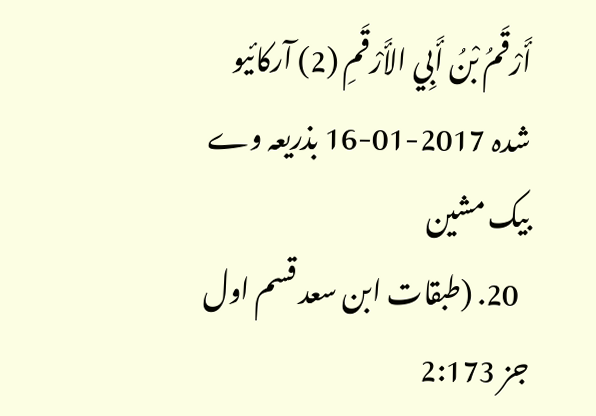أَرْقَمُ بْنُ أَبِي الأَرْقَمِ (2) آرکائیو شدہ 2017-01-16 بذریعہ وے بیک مشین
  20. (طبقات ابن سعد قسم اول جز 2:173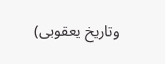وتاریخ یعقوبی)